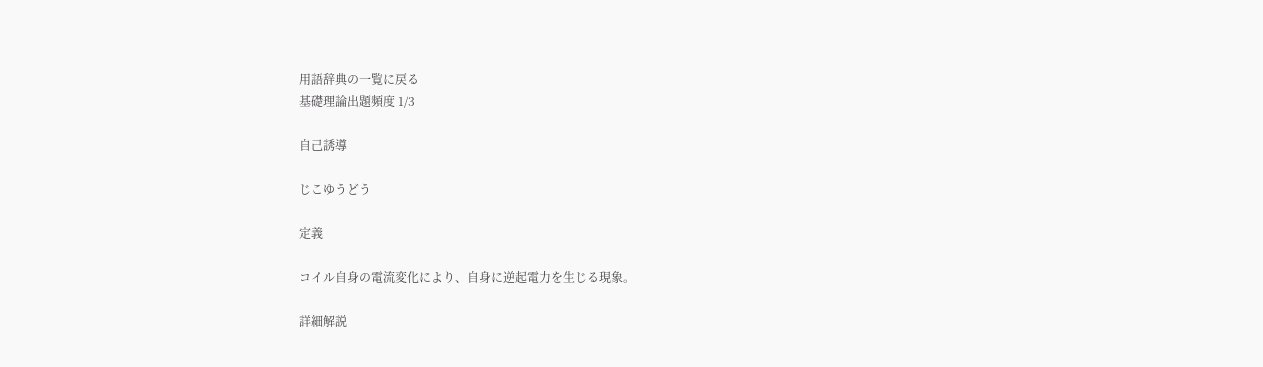用語辞典の一覧に戻る
基礎理論出題頻度 1/3

自己誘導

じこゆうどう

定義

コイル自身の電流変化により、自身に逆起電力を生じる現象。

詳細解説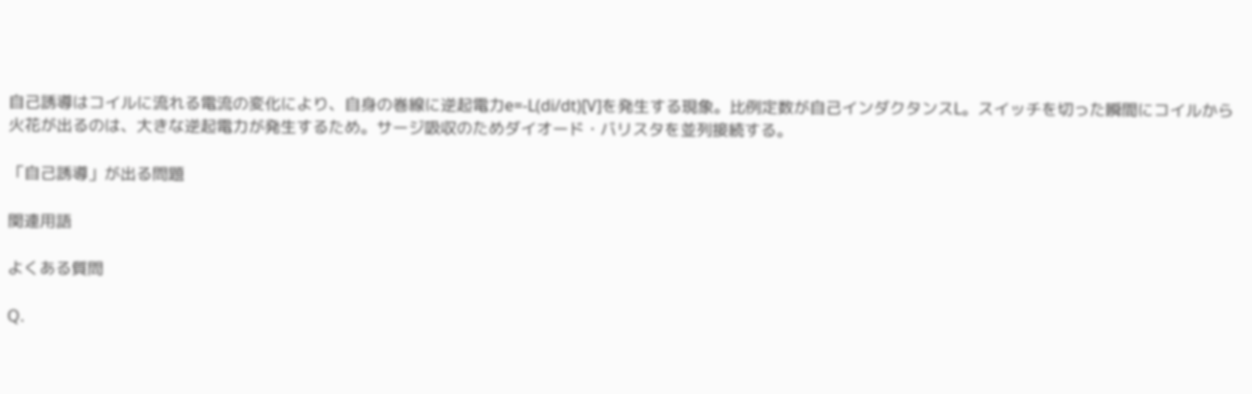自己誘導はコイルに流れる電流の変化により、自身の巻線に逆起電力e=-L(di/dt)[V]を発生する現象。比例定数が自己インダクタンスL。スイッチを切った瞬間にコイルから火花が出るのは、大きな逆起電力が発生するため。サージ吸収のためダイオード・バリスタを並列接続する。

「自己誘導」が出る問題

関連用語

よくある質問

Q.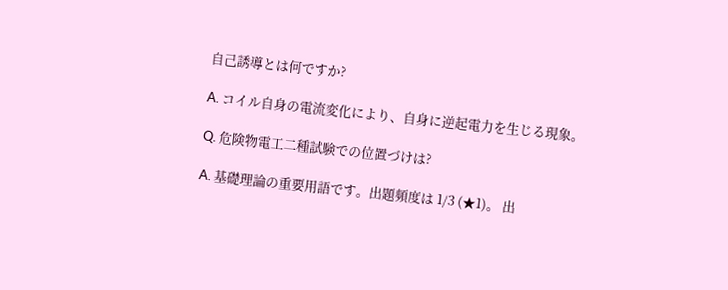自己誘導とは何ですか?

A. コイル自身の電流変化により、自身に逆起電力を生じる現象。

Q. 危険物電工二種試験での位置づけは?

A. 基礎理論の重要用語です。出題頻度は 1/3 (★1)。 出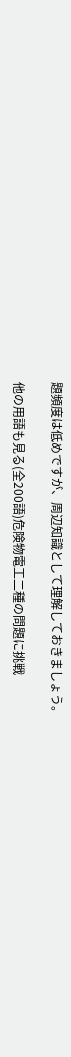題頻度は低めですが、周辺知識として理解しておきましょう。

他の用語も見る(全200語)危険物電工二種の問題に挑戦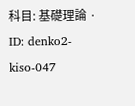科目: 基礎理論 · ID: denko2-kiso-047